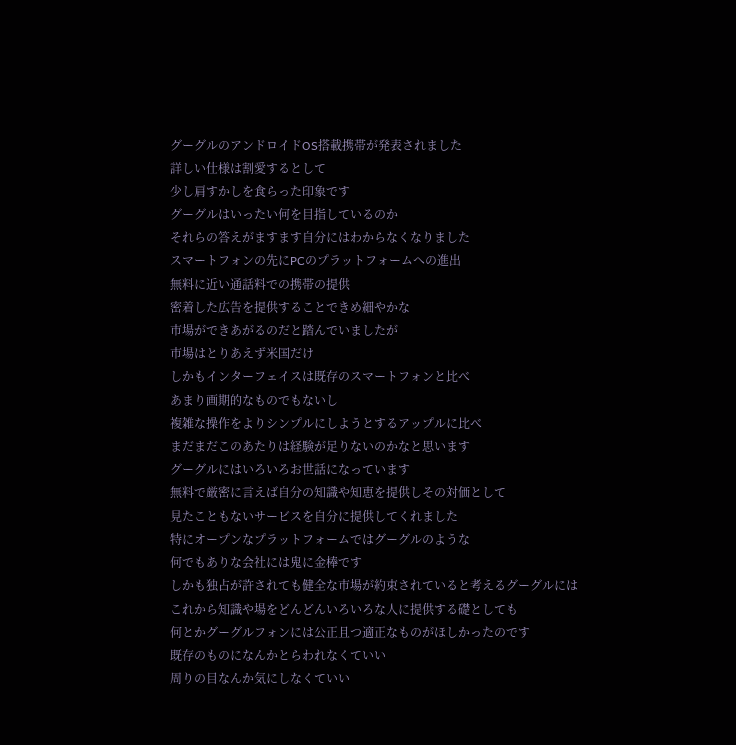グーグルのアンドロイドOS搭載携帯が発表されました
詳しい仕様は割愛するとして
少し肩すかしを食らった印象です
グーグルはいったい何を目指しているのか
それらの答えがますます自分にはわからなくなりました
スマートフォンの先にPCのプラットフォームへの進出
無料に近い通話料での携帯の提供
密着した広告を提供することできめ細やかな
市場ができあがるのだと踏んでいましたが
市場はとりあえず米国だけ
しかもインターフェイスは既存のスマートフォンと比べ
あまり画期的なものでもないし
複雑な操作をよりシンプルにしようとするアップルに比べ
まだまだこのあたりは経験が足りないのかなと思います
グーグルにはいろいろお世話になっています
無料で厳密に言えば自分の知識や知恵を提供しその対価として
見たこともないサービスを自分に提供してくれました
特にオープンなプラットフォームではグーグルのような
何でもありな会社には鬼に金棒です
しかも独占が許されても健全な市場が約束されていると考えるグーグルには
これから知識や場をどんどんいろいろな人に提供する礎としても
何とかグーグルフォンには公正且つ適正なものがほしかったのです
既存のものになんかとらわれなくていい
周りの目なんか気にしなくていい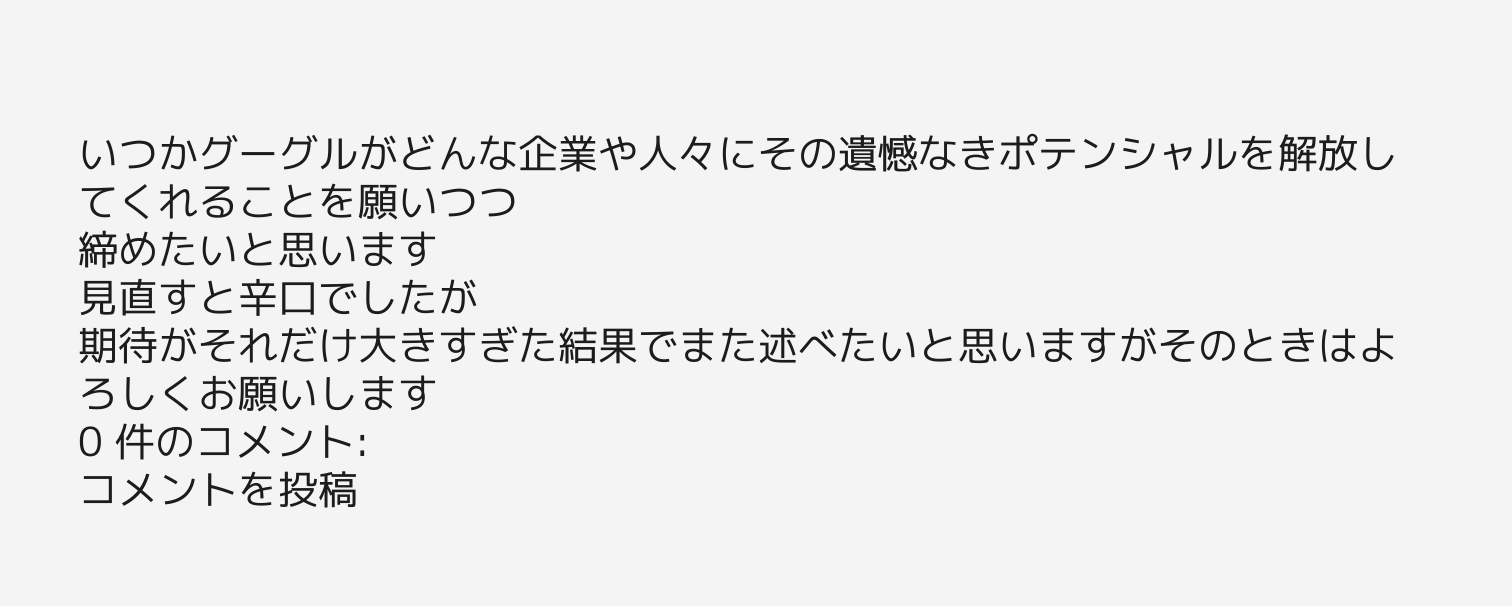いつかグーグルがどんな企業や人々にその遺憾なきポテンシャルを解放してくれることを願いつつ
締めたいと思います
見直すと辛口でしたが
期待がそれだけ大きすぎた結果でまた述べたいと思いますがそのときはよろしくお願いします
0 件のコメント:
コメントを投稿